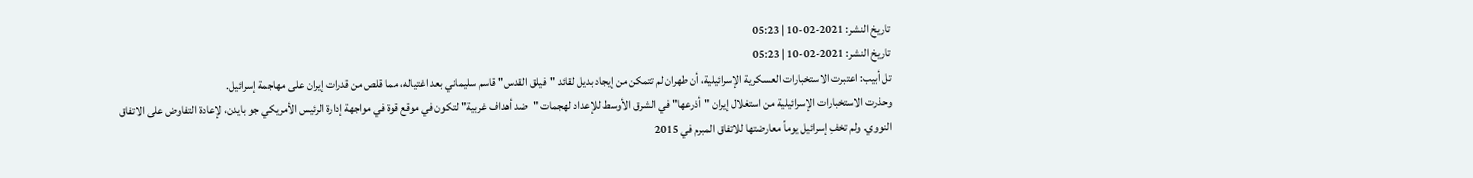تاريخ النشر: 2021-02-10 | 05:23
تاريخ النشر: 2021-02-10 | 05:23
تل أبيب: اعتبرت الاستخبارات العسكرية الإسرائيلية، أن طهران لم تتمكن من إيجاد بديل لقائد "فيلق القدس" قاسم سليماني بعد اغتياله، مما قلص من قدرات إيران على مهاجمة إسرائيل.
وحذرت الاستخبارات الإسرائيلية من استغلال إيران "أذرعها" في الشرق الأوسط للإعداد لهجمات "ضد أهداف غربية" لتكون في موقع قوة في مواجهة إدارة الرئيس الأمريكي جو بايدن، لإعادة التفاوض على الاتفاق النووي. ولم تخفِ إسرائيل يوماً معارضتها للاتفاق المبرم في 2015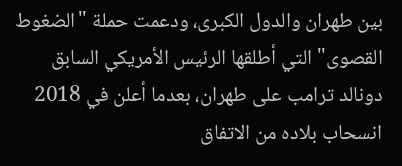بين طهران والدول الكبرى، ودعمت حملة "الضغوط القصوى" التي أطلقها الرئيس الأمريكي السابق دونالد ترامب على طهران، بعدما أعلن في 2018 انسحاب بلاده من الاتفاق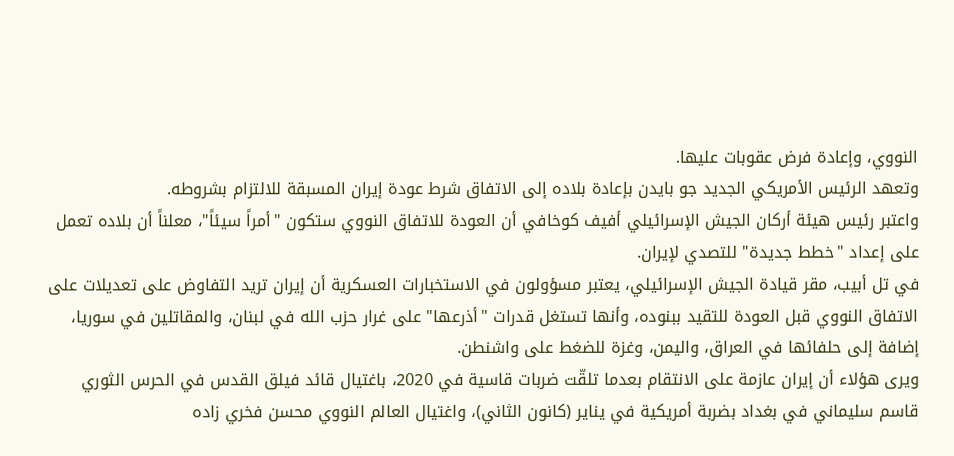النووي، وإعادة فرض عقوبات عليها.
وتعهد الرئيس الأمريكي الجديد جو بايدن بإعادة بلاده إلى الاتفاق شرط عودة إيران المسبقة للالتزام بشروطه.
واعتبر رئيس هيئة أركان الجيش الإسرائيلي أفيف كوخافي أن العودة للاتفاق النووي ستكون "أمراً سيئاً"، معلناً أن بلاده تعمل على إعداد "خطط جديدة" للتصدي لإيران.
في تل أبيب، مقر قيادة الجيش الإسرائيلي، يعتبر مسؤولون في الاستخبارات العسكرية أن إيران تريد التفاوض على تعديلات على الاتفاق النووي قبل العودة للتقيد ببنوده، وأنها تستغل قدرات "أذرعها" على غرار حزب الله في لبنان، والمقاتلين في سوريا، إضافة إلى حلفائها في العراق، واليمن، وغزة للضغط على واشنطن.
ويرى هؤلاء أن إيران عازمة على الانتقام بعدما تلقّت ضربات قاسية في 2020، باغتيال قائد فيلق القدس في الحرس الثوري قاسم سليماني في بغداد بضربة أمريكية في يناير (كانون الثاني)، واغتيال العالم النووي محسن فخري زاده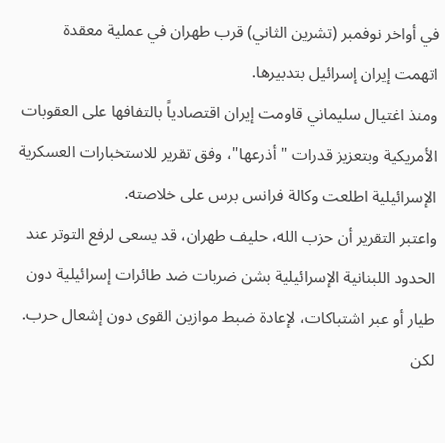في أواخر نوفمبر (تشرين الثاني) قرب طهران في عملية معقدة اتهمت إيران إسرائيل بتدبيرها.
ومنذ اغتيال سليماني قاومت إيران اقتصادياً بالتفافها على العقوبات الأمريكية وبتعزيز قدرات "أذرعها"، وفق تقرير للاستخبارات العسكرية الإسرائيلية اطلعت وكالة فرانس برس على خلاصته.
واعتبر التقرير أن حزب الله، حليف طهران، قد يسعى لرفع التوتر عند الحدود اللبنانية الإسرائيلية بشن ضربات ضد طائرات إسرائيلية دون طيار أو عبر اشتباكات، لإعادة ضبط موازين القوى دون إشعال حرب.
لكن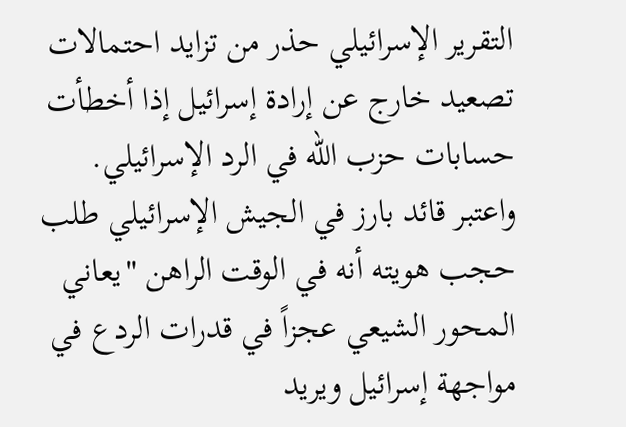التقرير الإسرائيلي حذر من تزايد احتمالات تصعيد خارج عن إرادة إسرائيل إذا أخطأت حسابات حزب الله في الرد الإسرائيلي.
واعتبر قائد بارز في الجيش الإسرائيلي طلب حجب هويته أنه في الوقت الراهن "يعاني المحور الشيعي عجزاً في قدرات الردع في مواجهة إسرائيل ويريد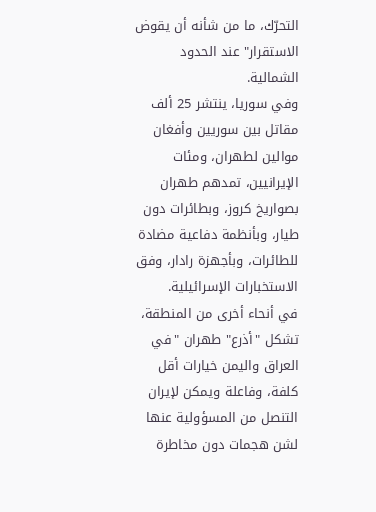التحرّك، ما من شأنه أن يقوض الاستقرار" عند الحدود الشمالية.
وفي سوريا، ينتشر 25 ألف مقاتل بين سوريين وأفغان موالين لطهران، ومئات الإيرانيين، تمدهم طهران بصواريخ كروز، وبطائرات دون طيار، وبأنظمة دفاعية مضادة للطائرات، وبأجهزة رادار، وفق الاستخبارات الإسرائيلية.
في أنحاء أخرى من المنطقة، تشكل "أذرع" طهران "في العراق واليمن خيارات أقل كلفة، وفاعلة ويمكن لإيران التنصل من المسؤولية عنها لشن هجمات دون مخاطرة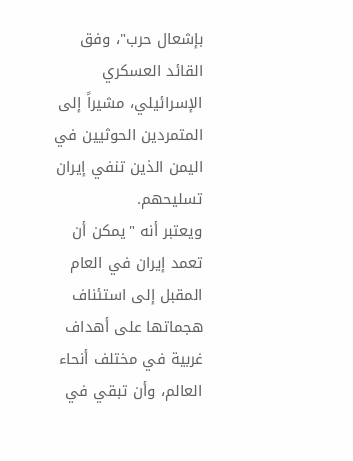بإشعال حرب"، وفق القائد العسكري الإسرائيلي، مشيراً إلى المتمردين الحوثيين في اليمن الذين تنفي إيران تسليحهم.
ويعتبر أنه "يمكن أن تعمد إيران في العام المقبل إلى استئناف هجماتها على أهداف غربية في مختلف أنحاء العالم، وأن تبقي في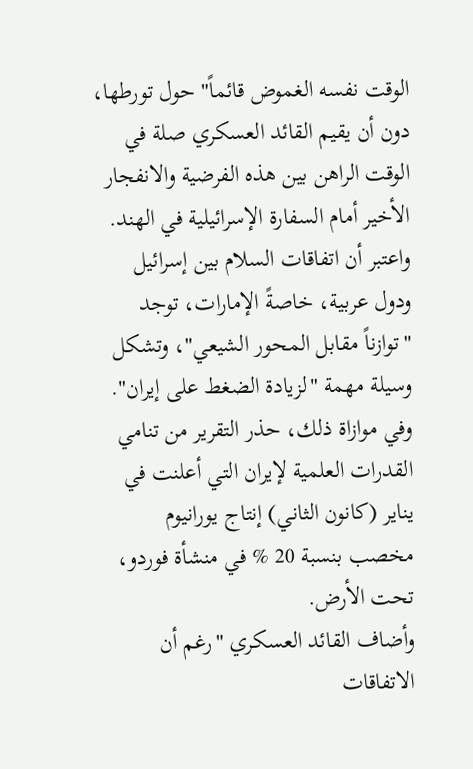الوقت نفسه الغموض قائماً" حول تورطها، دون أن يقيم القائد العسكري صلة في الوقت الراهن بين هذه الفرضية والانفجار الأخير أمام السفارة الإسرائيلية في الهند.
واعتبر أن اتفاقات السلام بين إسرائيل ودول عربية، خاصةً الإمارات، توجد "توازناً مقابل المحور الشيعي"، وتشكل وسيلة مهمة "لزيادة الضغط على إيران".
وفي موازاة ذلك، حذر التقرير من تنامي القدرات العلمية لإيران التي أعلنت في يناير (كانون الثاني) إنتاج يورانيوم مخصب بنسبة 20 % في منشأة فوردو، تحت الأرض.
وأضاف القائد العسكري "رغم أن الاتفاقات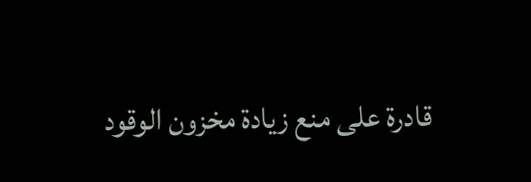قادرة على منع زيادة مخزون الوقود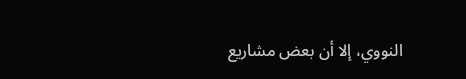النووي، إلا أن بعض مشاريع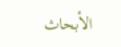الأبحاث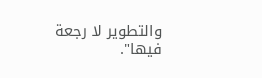والتطوير لا رجعة فيها".